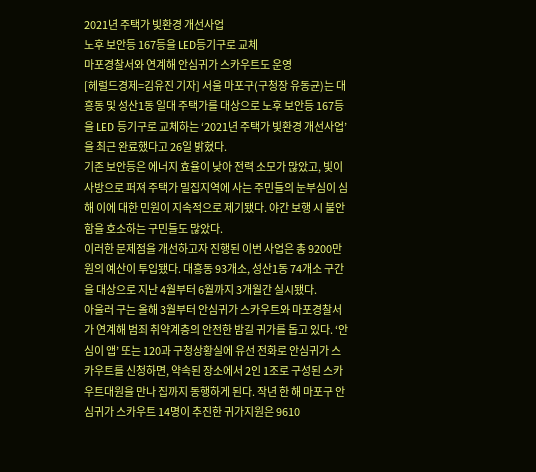2021년 주택가 빛환경 개선사업
노후 보안등 167등을 LED등기구로 교체
마포경찰서와 연계해 안심귀가 스카우트도 운영
[헤럴드경제=김유진 기자] 서울 마포구(구청장 유동균)는 대흥동 및 성산1동 일대 주택가를 대상으로 노후 보안등 167등을 LED 등기구로 교체하는 ‘2021년 주택가 빛환경 개선사업’을 최근 완료했다고 26일 밝혔다.
기존 보안등은 에너지 효율이 낮아 전력 소모가 많았고, 빛이 사방으로 퍼져 주택가 밀집지역에 사는 주민들의 눈부심이 심해 이에 대한 민원이 지속적으로 제기됐다. 야간 보행 시 불안함을 호소하는 구민들도 많았다.
이러한 문제점을 개선하고자 진행된 이번 사업은 총 9200만 원의 예산이 투입됐다. 대흥동 93개소, 성산1동 74개소 구간을 대상으로 지난 4월부터 6월까지 3개월간 실시됐다.
아울러 구는 올해 3월부터 안심귀가 스카우트와 마포경찰서가 연계해 범죄 취약계층의 안전한 밤길 귀가를 돕고 있다. ‘안심이 앱’ 또는 120과 구청상황실에 유선 전화로 안심귀가 스카우트를 신청하면, 약속된 장소에서 2인 1조로 구성된 스카우트대원을 만나 집까지 동행하게 된다. 작년 한 해 마포구 안심귀가 스카우트 14명이 추진한 귀가지원은 9610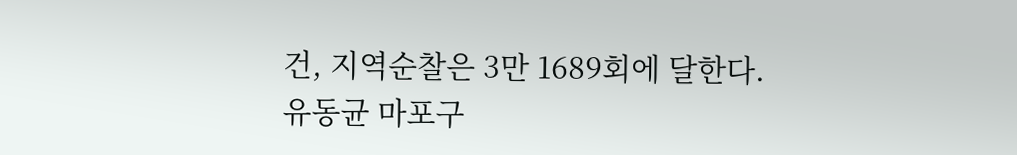건, 지역순찰은 3만 1689회에 달한다.
유동균 마포구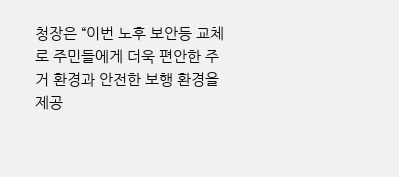청장은 “이번 노후 보안등 교체로 주민들에게 더욱 편안한 주거 환경과 안전한 보행 환경을 제공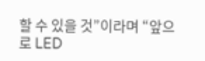할 수 있을 것”이라며 “앞으로 LED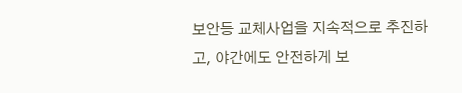보안등 교체사업을 지속적으로 추진하고, 야간에도 안전하게 보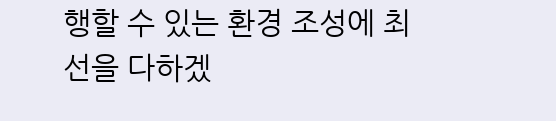행할 수 있는 환경 조성에 최선을 다하겠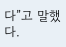다”고 말했다.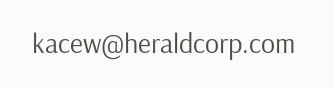kacew@heraldcorp.com